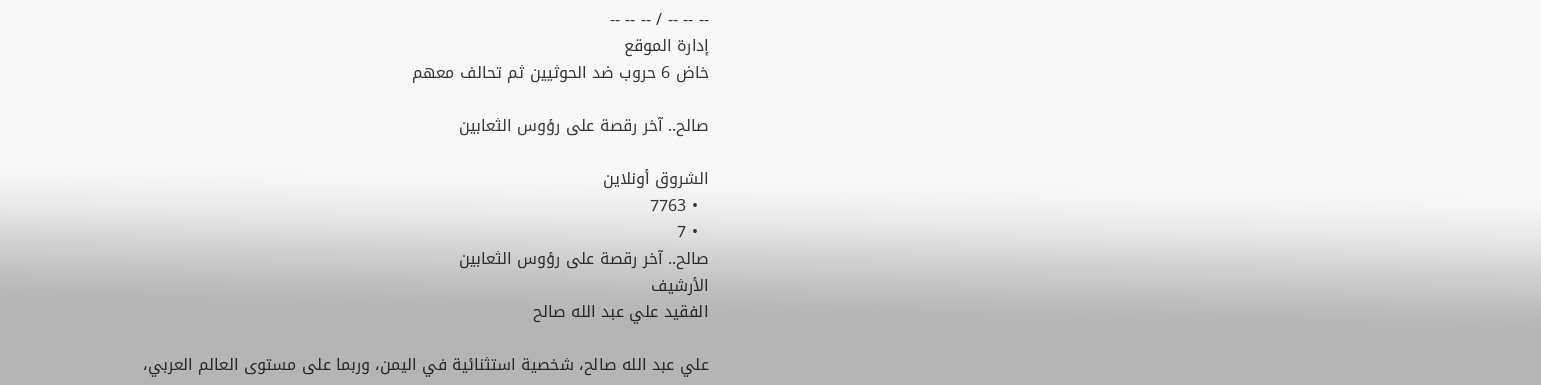-- -- -- / -- -- --
إدارة الموقع
خاض 6 حروب ضد الحوثيين ثم تحالف معهم

صالح.. آخر رقصة على رؤوس الثعابين

الشروق أونلاين
  • 7763
  • 7
صالح.. آخر رقصة على رؤوس الثعابين
الأرشيف
الفقيد علي عبد الله صالح

علي عبد الله صالح، شخصية استثنائية في اليمن، وربما على مستوى العالم العربي،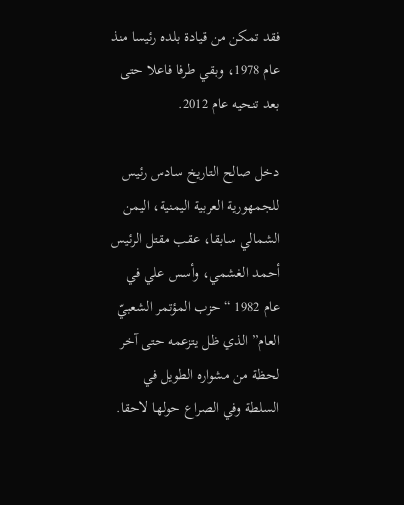فقد تمكن من قيادة بلده رئيسا منذ عام 1978، وبقي طرفا فاعلا حتى بعد تنحيه عام 2012.

دخل صالح التاريخ سادس رئيس للجمهورية العربية اليمنية، اليمن الشمالي سابقا، عقب مقتل الرئيس أحمد الغشمي، وأسس علي في عام 1982 “حزب المؤتمر الشعبيّ العام” الذي ظل يتزعمه حتى آخر لحظة من مشواره الطويل في السلطة وفي الصراع حولها لاحقا.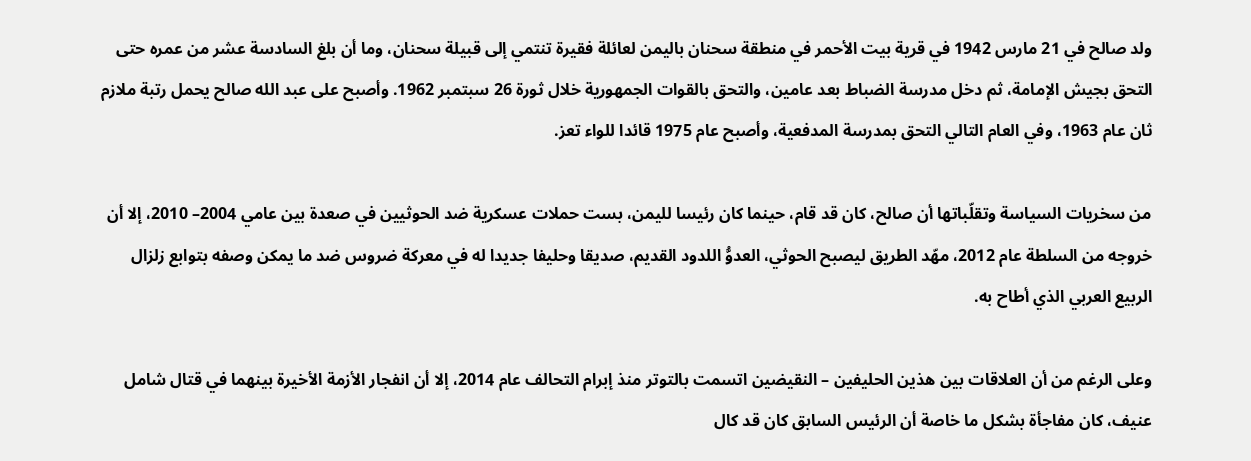ولد صالح في 21 مارس 1942 في قرية بيت الأحمر في منطقة سحنان باليمن لعائلة فقيرة تنتمي إلى قبيلة سحنان، وما أن بلغ السادسة عشر من عمره حتى التحق بجيش الإمامة، ثم دخل مدرسة الضباط بعد عامين، والتحق بالقوات الجمهورية خلال ثورة 26 سبتمبر 1962. وأصبح على عبد الله صالح يحمل رتبة ملازم ثان عام 1963، وفي العام التالي التحق بمدرسة المدفعية، وأصبح عام 1975 قائدا للواء تعز.

من سخريات السياسة وتقلّباتها أن صالح، كان قد قام، حينما كان رئيسا لليمن، بست حملات عسكرية ضد الحوثيين في صعدة بين عامي 2004– 2010، إلا أن خروجه من السلطة عام 2012، مهّد الطريق ليصبح الحوثي، العدوُّ اللدود القديم، صديقا وحليفا جديدا له في معركة ضروس ضد ما يمكن وصفه بتوابع زلزال الربيع العربي الذي أطاح به.

وعلى الرغم من أن العلاقات بين هذين الحليفين – النقيضين اتسمت بالتوتر منذ إبرام التحالف عام 2014، إلا أن انفجار الأزمة الأخيرة بينهما في قتال شامل عنيف، كان مفاجأة بشكل ما خاصة أن الرئيس السابق كان قد كال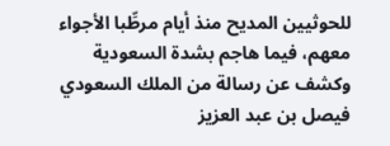للحوثيين المديح منذ أيام مرطِّبا الأجواء معهم، فيما هاجم بشدة السعودية وكشف عن رسالة من الملك السعودي فيصل بن عبد العزيز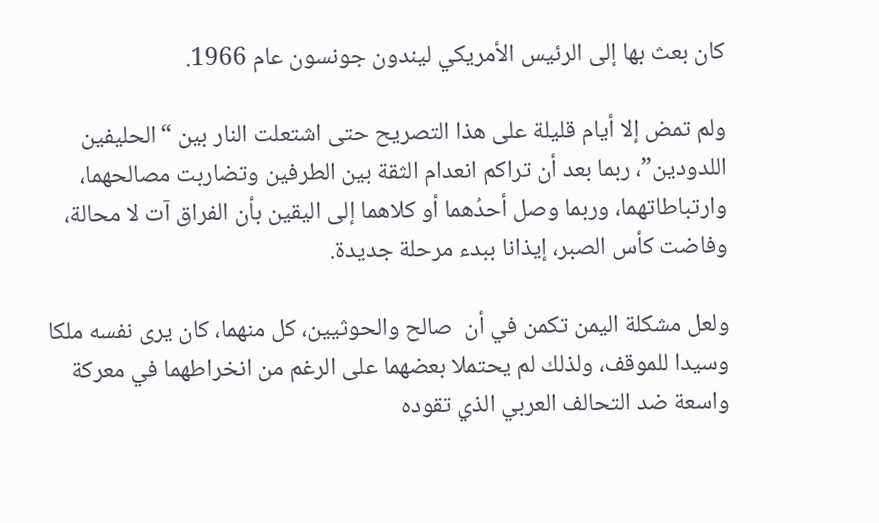كان بعث بها إلى الرئيس الأمريكي ليندون جونسون عام 1966.

ولم تمض إلا أيام قليلة على هذا التصريح حتى اشتعلت النار بين “الحليفين اللدودين”، ربما بعد أن تراكم انعدام الثقة بين الطرفين وتضاربت مصالحهما، وارتباطاتهما، وربما وصل أحدُهما أو كلاهما إلى اليقين بأن الفراق آت لا محالة، وفاضت كأس الصبر، إيذانا ببدء مرحلة جديدة.

ولعل مشكلة اليمن تكمن في أن  صالح والحوثيين، كل منهما، كان يرى نفسه ملكا وسيدا للموقف، ولذلك لم يحتملا بعضهما على الرغم من انخراطهما في معركة واسعة ضد التحالف العربي الذي تقوده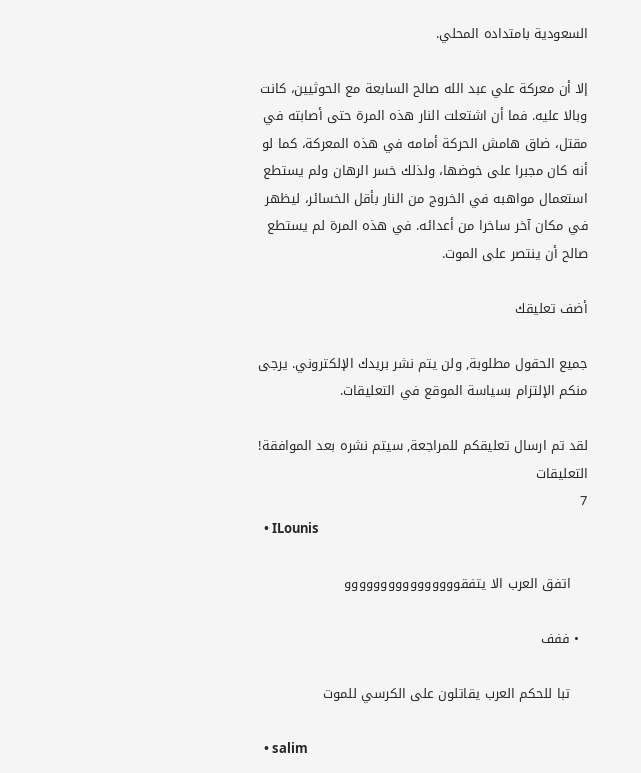السعودية بامتداده المحلي.

إلا أن معركة علي عبد الله صالح السابعة مع الحوثيين، كانت وبالا عليه. فما أن اشتعلت النار هذه المرة حتى أصابته في مقتل، ضاق هامش الحركة أمامه في هذه المعركة، كما لو أنه كان مجبرا على خوضها، ولذلك خسر الرهان ولم يستطع استعمال مواهبه في الخروج من النار بأقل الخسائر، ليظهر في مكان آخر ساخرا من أعدائه. في هذه المرة لم يستطع صالح أن ينتصر على الموت.

أضف تعليقك

جميع الحقول مطلوبة, ولن يتم نشر بريدك الإلكتروني. يرجى منكم الإلتزام بسياسة الموقع في التعليقات.

لقد تم ارسال تعليقكم للمراجعة, سيتم نشره بعد الموافقة!
التعليقات
7
  • ILounis

    اتفق العرب الا يتفقوووووووووووووووو

  • ففف

    تبا للحكم العرب يقاتلون على الكرسي للموت

  • salim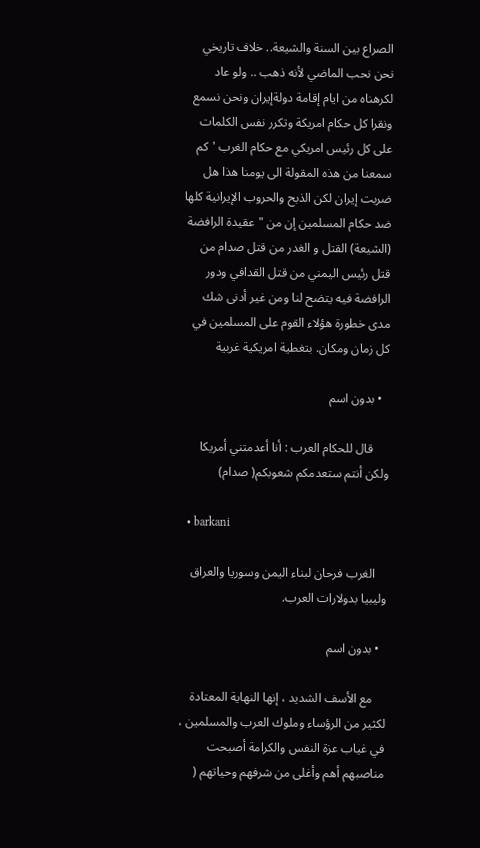الصراع بين السنة والشيعة.. خلاف تاريخي نحن نحب الماضي لأنه ذهب .. ولو عاد لكرهناه من ايام إقامة دولةإيران ونحن نسمع ونقرا كل حكام امريكة وتكرر نفس الكلمات على كل رئيس امريكي مع حكام الغرب 'كم سمعنا من هذه المقولة الى يومنا هذا هل ضربت إيران لكن الذبح والحروب الإيرانية كلها ضد حكام المسلمين إن من "عقيدة الرافضة (الشيعة) القتل و الغدر من قتل صدام من قتل رئيس اليمني من قتل القدافي ودور الرافضة فيه يتضح لنا ومن غير أدنى شك مدى خطورة هؤلاء القوم على المسلمين في كل زمان ومكان. بتغطية امريكية غربية

  • بدون اسم

     قال للحكام العرب : أنا أعدمتني أمريكا ولكن أنتم ستعدمكم شعوبكم( صدام)

  • barkani

    الغرب فرحان لبناء اليمن وسوريا والعراق وليبيا بدولارات العرب.

  • بدون اسم

    مع الأسف الشديد ، إنها النهاية المعتادة لكثير من الرؤساء وملوك العرب والمسلمين ، في غياب عزة النفس والكرامة أصبحت مناصبهم أهم وأغلى من شرفهم وحياتهم (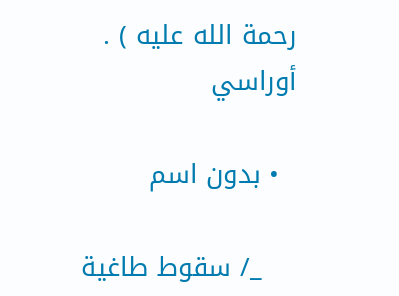رحمة الله عليه ) . أوراسي

  • بدون اسم

    _/ سقوط طاغية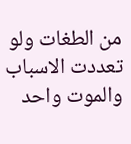من الطغات ولو تعددت الاسباب والموت واحد